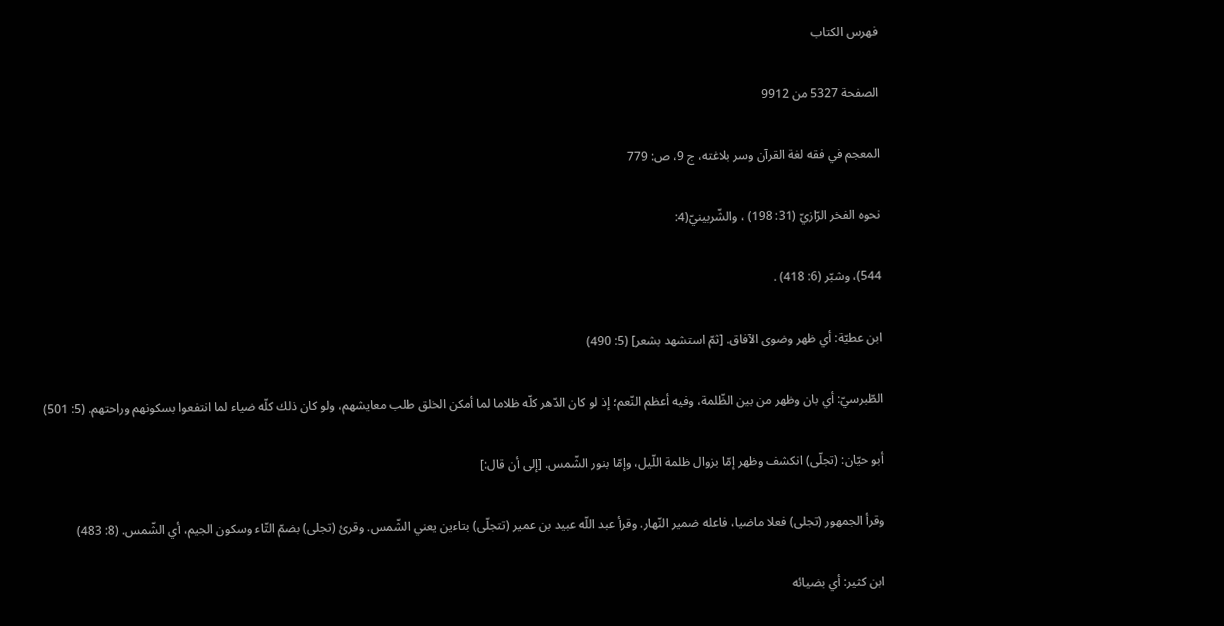فهرس الكتاب

الصفحة 5327 من 9912

المعجم في فقه لغة القرآن وسر بلاغته، ج 9، ص: 779

نحوه الفخر الرّازيّ (31: 198) ، والشّربينيّ(4:

544)، وشبّر (6: 418) .

ابن عطيّة: أي ظهر وضوى الآفاق. [ثمّ استشهد بشعر] (5: 490)

الطّبرسيّ: أي بان وظهر من بين الظّلمة، وفيه أعظم النّعم؛ إذ لو كان الدّهر كلّه ظلاما لما أمكن الخلق طلب معايشهم، ولو كان ذلك كلّه ضياء لما انتفعوا بسكونهم وراحتهم. (5: 501)

أبو حيّان: (تجلّى) انكشف وظهر إمّا بزوال ظلمة اللّيل، وإمّا بنور الشّمس. [إلى أن قال:]

وقرأ الجمهور (تجلى) فعلا ماضيا، فاعله ضمير النّهار. وقرأ عبد اللّه عبيد بن عمير (تتجلّى) بتاءين يعني الشّمس. وقرئ (تجلى) بضمّ التّاء وسكون الجيم، أي الشّمس. (8: 483)

ابن كثير: أي بضيائه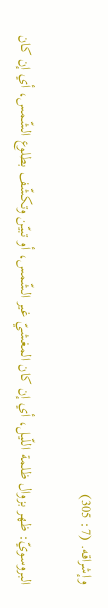وإشراقه. (7: 305)

البروسويّ: ظهر بزوال ظلمة اللّيل، أي إن كان المغشيّ غير الشّمس، أو تبيّن وتكشّف بطلوع الشّمس، أي إن كان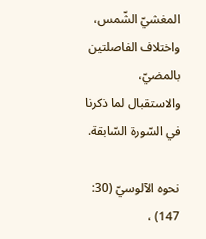المغشيّ الشّمس، واختلاف الفاصلتين بالمضيّ، والاستقبال لما ذكرنا في السّورة السّابقة.

نحوه الآلوسيّ (30: 147) ،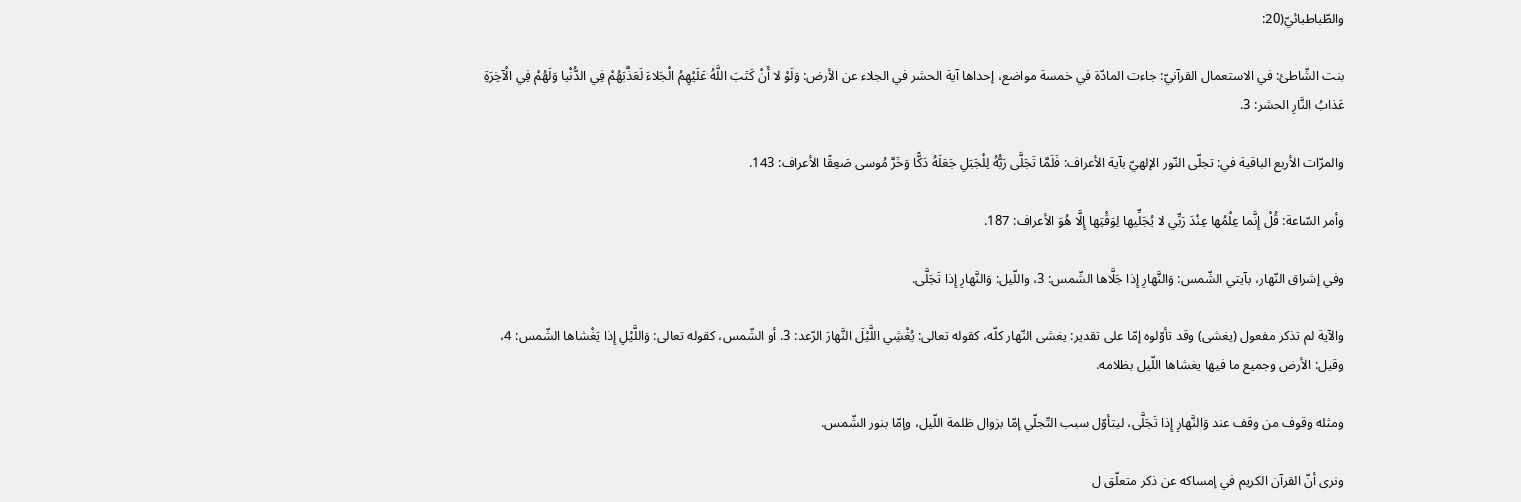والطّباطبائيّ(20:

بنت الشّاطئ: في الاستعمال القرآنيّ: جاءت المادّة في خمسة مواضع، إحداها آية الحشر في الجلاء عن الأرض: وَلَوْ لا أَنْ كَتَبَ اللَّهُ عَلَيْهِمُ الْجَلاءَ لَعَذَّبَهُمْ فِي الدُّنْيا وَلَهُمْ فِي الْآخِرَةِ عَذابُ النَّارِ الحشر: 3.

والمرّات الأربع الباقية في: تجلّى النّور الإلهيّ بآية الأعراف: فَلَمَّا تَجَلَّى رَبُّهُ لِلْجَبَلِ جَعَلَهُ دَكًّا وَخَرَّ مُوسى صَعِقًا الأعراف: 143.

وأمر السّاعة: قُلْ إِنَّما عِلْمُها عِنْدَ رَبِّي لا يُجَلِّيها لِوَقْتِها إِلَّا هُوَ الأعراف: 187.

وفي إشراق النّهار، بآيتي الشّمس: وَالنَّهارِ إِذا جَلَّاها الشّمس: 3، واللّيل: وَالنَّهارِ إِذا تَجَلَّى.

والآية لم تذكر مفعول (يغشى) وقد تأوّلوه إمّا على تقدير: يغشى النّهار كلّه، كقوله تعالى: يُغْشِي اللَّيْلَ النَّهارَ الرّعد: 3. أو الشّمس، كقوله تعالى: وَاللَّيْلِ إِذا يَغْشاها الشّمس: 4، وقيل: الأرض وجميع ما فيها يغشاها اللّيل بظلامه.

ومثله وقوف من وقف عند وَالنَّهارِ إِذا تَجَلَّى، ليتأوّل سبب التّجلّي إمّا بزوال ظلمة اللّيل، وإمّا بنور الشّمس.

ونرى أنّ القرآن الكريم في إمساكه عن ذكر متعلّق ل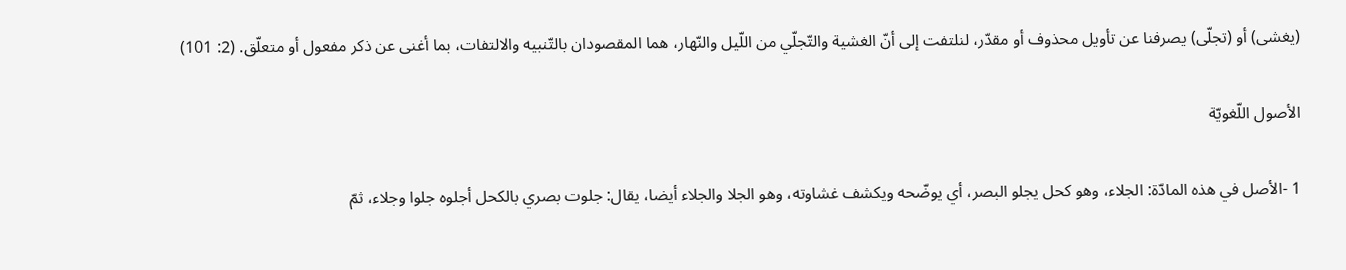(يغشى) أو (تجلّى) يصرفنا عن تأويل محذوف أو مقدّر، لنلتفت إلى أنّ الغشية والتّجلّي من اللّيل والنّهار، هما المقصودان بالتّنبيه والالتفات، بما أغنى عن ذكر مفعول أو متعلّق. (2: 101)

الأصول اللّغويّة

1 -الأصل في هذه المادّة: الجلاء، وهو كحل يجلو البصر، أي يوضّحه ويكشف غشاوته، وهو الجلا والجلاء أيضا، يقال: جلوت بصري بالكحل أجلوه جلوا وجلاء، ثمّ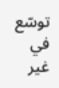توسّع في غير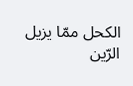الكحل ممّا يزيل الرّين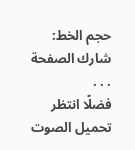حجم الخط:
شارك الصفحة
. . .
فضلًا انتظر تحميل الصوت